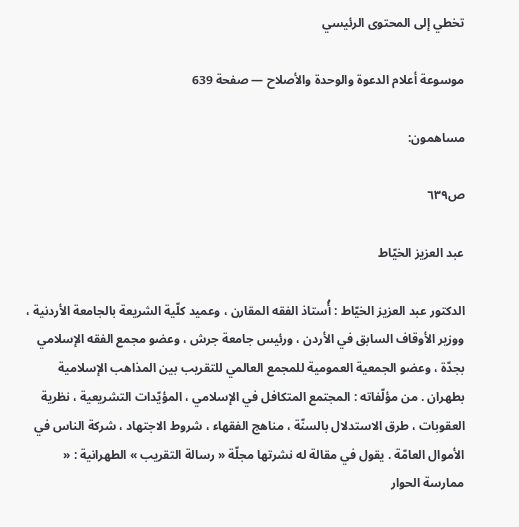تخطي إلى المحتوى الرئيسي

موسوعة أعلام الدعوة والوحدة والأصلاح — صفحة 639

مساهمون:

ص٦٣٩

عبد العزيز الخيّاط

الدكتور عبد العزيز الخيّاط : أُستاذ الفقه المقارن ، وعميد كلّية الشريعة بالجامعة الأردنية ، ووزير الأوقاف السابق في الأردن ، ورئيس جامعة جرش ، وعضو مجمع الفقه الإسلامي بجدّة ، وعضو الجمعية العمومية للمجمع العالمي للتقريب بين المذاهب الإسلامية بطهران . من مؤلّفاته : المجتمع المتكافل في الإسلامي ، المؤيّدات التشريعية ، نظرية العقوبات ، طرق الاستدلال بالسنّة ، مناهج الفقهاء ، شروط الاجتهاد ، شركة الناس في الأموال العامّة . يقول في مقالة له نشرتها مجلّة « رسالة التقريب » الطهرانية : « ممارسة الحوار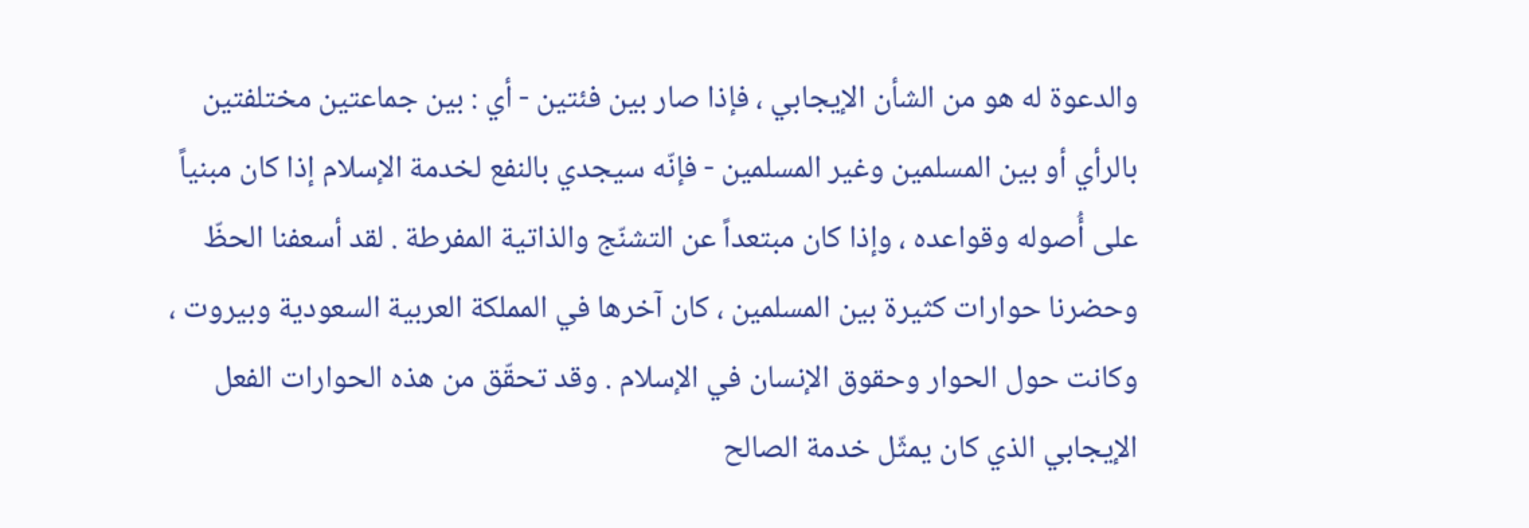والدعوة له هو من الشأن الإيجابي ، فإذا صار بين فئتين - أي : بين جماعتين مختلفتين بالرأي أو بين المسلمين وغير المسلمين - فإنّه سيجدي بالنفع لخدمة الإسلام إذا كان مبنياً على أُصوله وقواعده ، وإذا كان مبتعداً عن التشنّج والذاتية المفرطة . لقد أسعفنا الحظّ وحضرنا حوارات كثيرة بين المسلمين ، كان آخرها في المملكة العربية السعودية وبيروت ، وكانت حول الحوار وحقوق الإنسان في الإسلام . وقد تحقّق من هذه الحوارات الفعل الإيجابي الذي كان يمثّل خدمة الصالح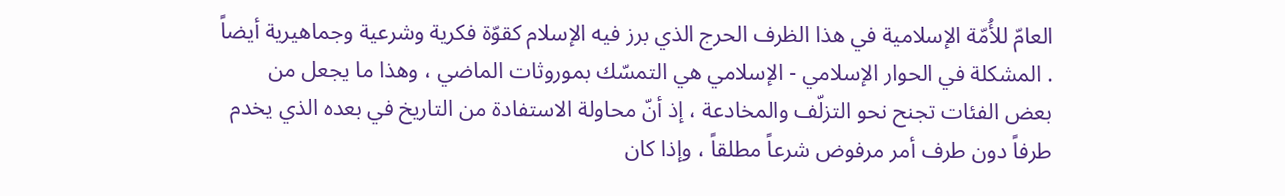العامّ للأُمّة الإسلامية في هذا الظرف الحرج الذي برز فيه الإسلام كقوّة فكرية وشرعية وجماهيرية أيضاً . المشكلة في الحوار الإسلامي - الإسلامي هي التمسّك بموروثات الماضي ، وهذا ما يجعل من بعض الفئات تجنح نحو التزلّف والمخادعة ، إذ أنّ محاولة الاستفادة من التاريخ في بعده الذي يخدم طرفاً دون طرف أمر مرفوض شرعاً مطلقاً ، وإذا كان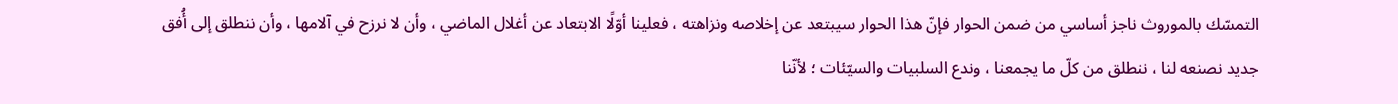التمسّك بالموروث ناجز أساسي من ضمن الحوار فإنّ هذا الحوار سيبتعد عن إخلاصه ونزاهته ، فعلينا أوّلًا الابتعاد عن أغلال الماضي ، وأن لا نرزح في آلامها ، وأن ننطلق إلى أُفق جديد نصنعه لنا ، ننطلق من كلّ ما يجمعنا ، وندع السلبيات والسيّئات ؛ لأنّنا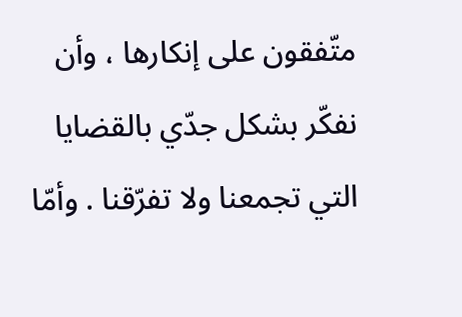متّفقون على إنكارها ، وأن نفكّر بشكل جدّي بالقضايا التي تجمعنا ولا تفرّقنا . وأمّا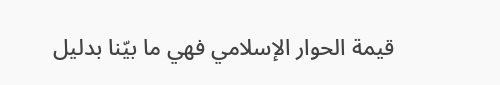قيمة الحوار الإسلامي فهي ما بيّنا بدليل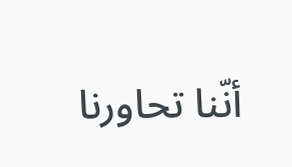أنّنا تحاورنا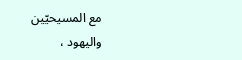مع المسيحيّين واليهود ،